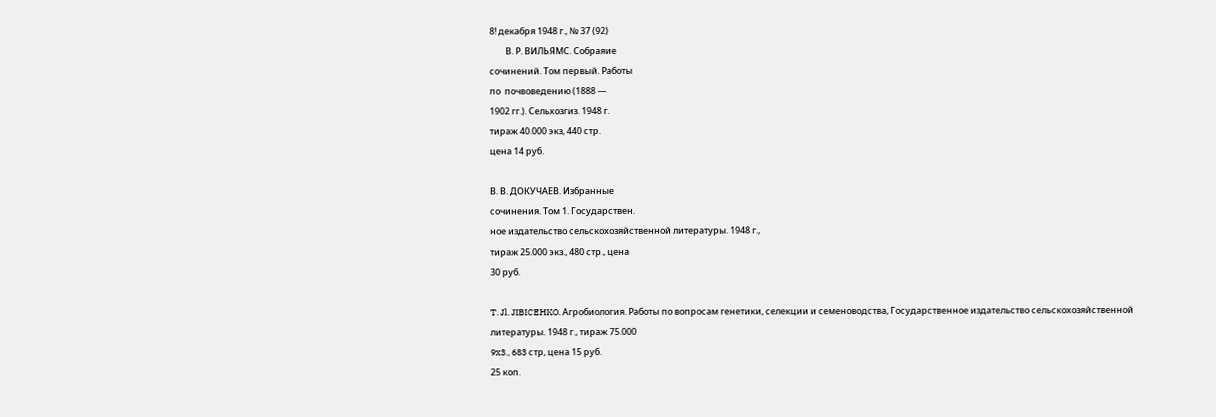8! декабря 1948 г., № 37 (92)
        В. Р. ВИЛЬЯМС. Собраяие
сочинений. Том первый. Работы
по  почвоведению (1888 —
1902 гг.). Сельхозгиз. 1948 г.
тираж 40.000 экз, 440 стр.
цена 14 руб.

В. В. ДОКУЧАЕВ. Избранные
сочинения. Том 1. Государствен.
ное издательство сельскохозяйственной литературы. 1948 г.,
тираж 25.000 экз., 480 стр., цена
30 руб.

T. Jl. JIBICEHKO. Агробиология. Работы по вопросам генетики, селекции и семеноводства, Государственное издательство сельскохозяйственной литературы. 1948 г., тираж 75.000
9x3., 683 стр, цена 15 руб.
25 коп.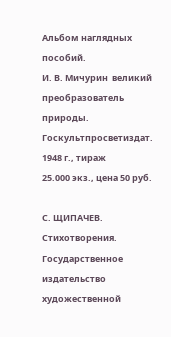Альбом наглядных пособий.
И. В. Мичурин  великий преобразователь природы. Госкультпросветиздат. 1948 г., тираж
25.000 экз., цена 50 руб.

С. ЩИПАЧЕВ. Стихотворения. Государственное издательство художественной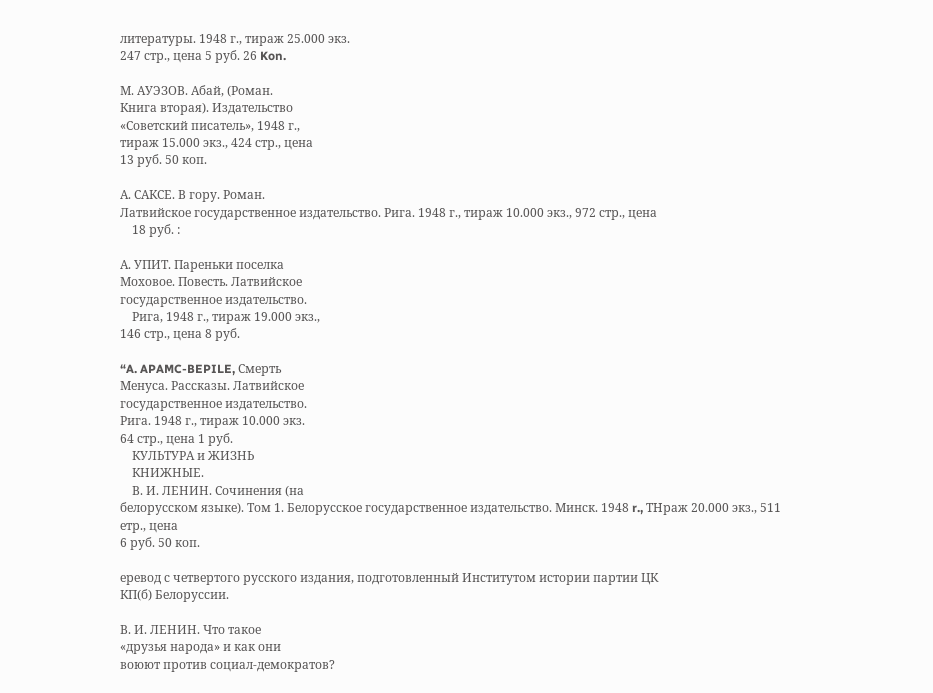литературы. 1948 г., тираж 25.000 экз.
247 стр., цена 5 руб. 26 Kon.

М. АУЭЗОВ. Абай, (Роман.
Книга вторая). Издательство
«Советский писатель», 1948 г.,
тираж 15.000 экз., 424 стр., цена
13 руб. 50 коп.

А. САКСЕ. В гору. Роман.
Латвийское государственное издательство. Рига. 1948 г., тираж 10.000 экз., 972 стр., цена
    18 руб. :

А. УПИТ. Пареньки поселка
Моховое. Повесть. Латвийское
государственное издательство.
    Рига, 1948 г., тираж 19.000 экз.,
146 стр., цена 8 руб.

“A. APAMC-BEPILE, Смерть
Менуса. Рассказы. Латвийское
государственное издательство.
Рига. 1948 г., тираж 10.000 экз.
64 стр., цена 1 руб.
    КУЛЬТУРА и ЖИЗНЬ
    КНИЖНЫЕ.
    В. И. ЛЕНИН. Сочинения (на
белорусском языке). Том 1. Белорусское государственное издательство. Минск. 1948 r., THраж 20.000 экз., 511 етр., цена
6 руб. 50 коп.

еревод с четвертого русского издания, подготовленный Институтом истории партии ЦК
КП(б) Белоруссии.

В. И. ЛЕНИН. Что такое
«друзья народа» и как они
воюют против социал-демократов?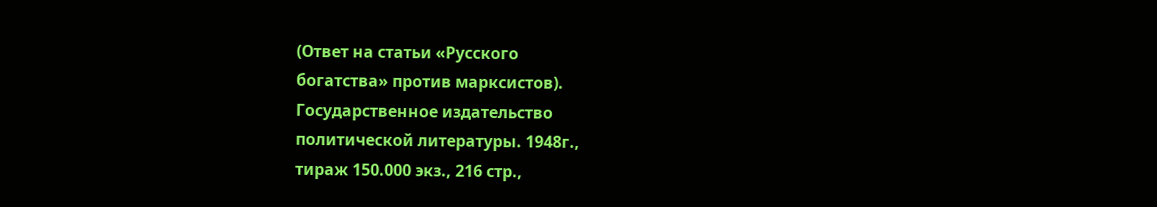(Ответ на статьи «Русского
богатства» против марксистов).
Государственное издательство
политической литературы. 1948г.,
тираж 150.000 экз., 216 стр.,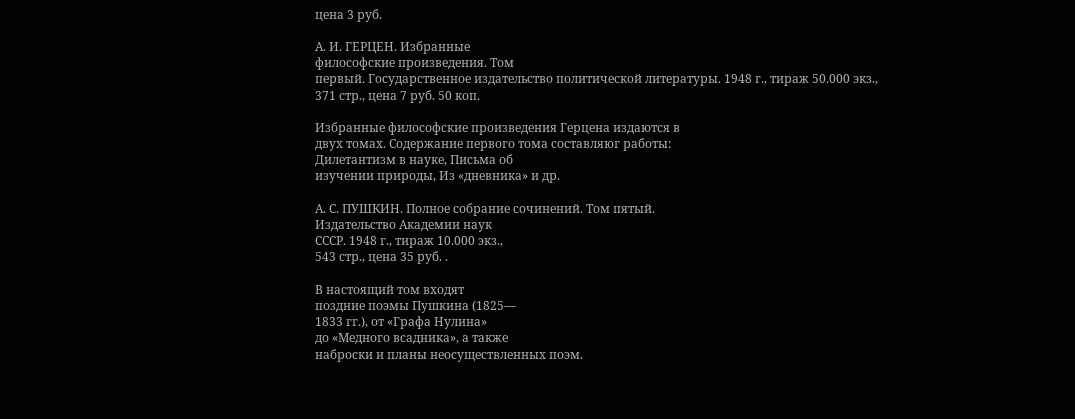цена 3 руб.

А. И. ГЕРЦЕН. Избранные
философские произведения. Том
первый. Государственное издательство политической литературы. 1948 г., тираж 50.000 экз.,
371 стр., цена 7 руб. 50 коп.

Избранные философские произведения Герцена издаются в
двух томах. Содержание первого тома составляюг работы:
Дилетантизм в науке, Письма об
изучении природы, Из «дневника» и др.

А. С. ПУШКИН. Полное собрание сочинений. Том пятый.
Издательство Академии наук
СССР. 1948 г., тираж 10.000 экз.,
543 стр., цена 35 руб. .

В настоящий том входят
поздние поэмы Пушкина (1825—
1833 гг.), от «Графа Нулина»
до «Медного всадника», а также
наброски и планы неосуществленных поэм.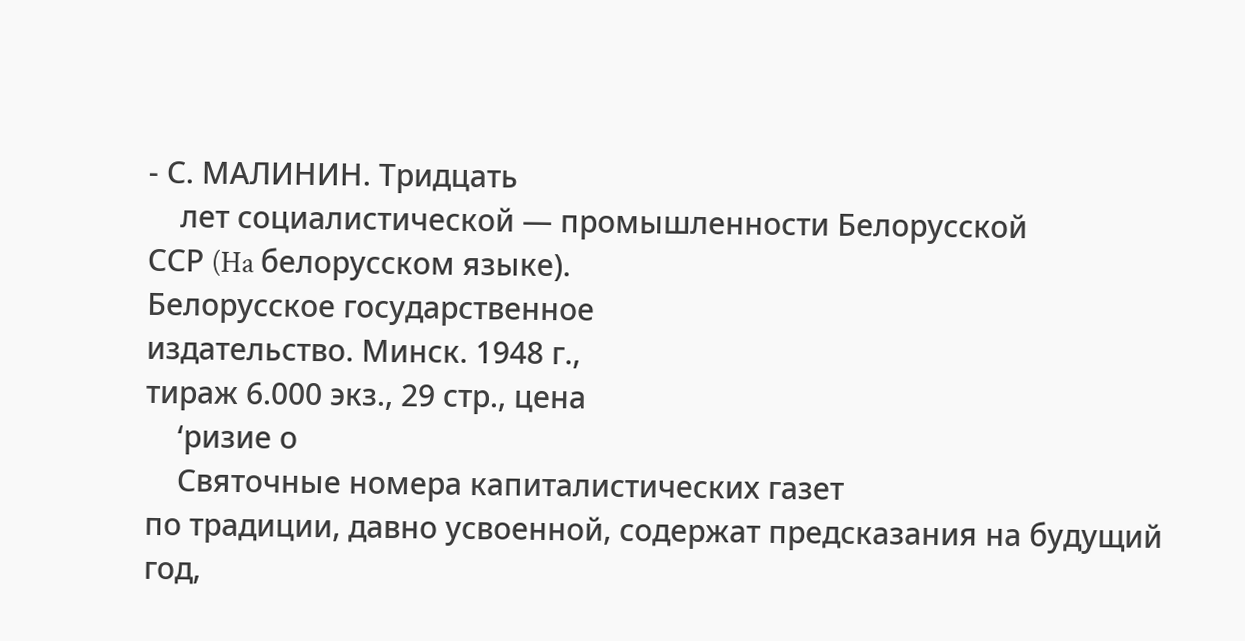- С. МАЛИНИН. Тридцать
    лет социалистической — промышленности Белорусской
ССР (Ha белорусском языке).
Белорусское государственное
издательство. Минск. 1948 г.,
тираж 6.000 экз., 29 стр., цена
    ‘ризие о
    Святочные номера капиталистических газет
по традиции, давно усвоенной, содержат предсказания на будущий год,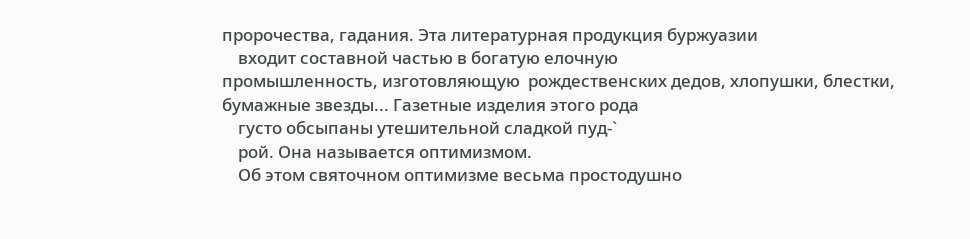пророчества, гадания. Эта литературная продукция буржуазии
    входит составной частью в богатую елочную
промышленность, изготовляющую  рождественских дедов, хлопушки, блестки, бумажные звезды... Газетные изделия этого рода
    густо обсыпаны утешительной сладкой пуд-`
    рой. Она называется оптимизмом.
    Об этом святочном оптимизме весьма простодушно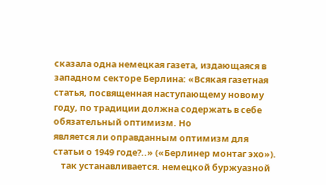сказала одна немецкая газета, издающаяся в западном секторе Берлина: «Всякая газетная статья, посвященная наступающему новому году, по традиции должна содержать в себе обязательный оптимизм. Но
является ли оправданным оптимизм для
статьи о 1949 годе?..» («Берлинер монтаг эхо»).
    так устанавливается. немецкой буржуазной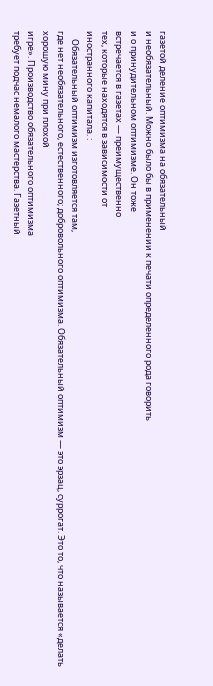газетой деление оптимизма на обязательный
и необязательный. Можно было бы в применении к печати определенного рода говорить
и о принудительном оптимизме. Он тоже
встречается в газетах — преимущественно
тех, которые находятся в зависимости от
иностранного капитала. :
    Обязательный оптимизм изготовляется там,
где нет необязательного, естественного; добровольного оптимизма. Обязательный оптимизм — это эрзац, суррогат. Это то, что называется «делать хорошую мину при плохой
игре». Производство обязательного оптимизма
требует подчас немалого мастерства. Газетный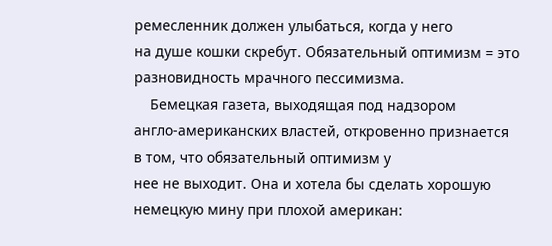ремесленник должен улыбаться, когда у него
на душе кошки скребут. Обязательный оптимизм = это разновидность мрачного пессимизма.
    Бемецкая газета, выходящая под надзором
англо-американских властей, откровенно признается в том, что обязательный оптимизм у
нее не выходит. Она и хотела бы сделать хорошую немецкую мину при плохой американ: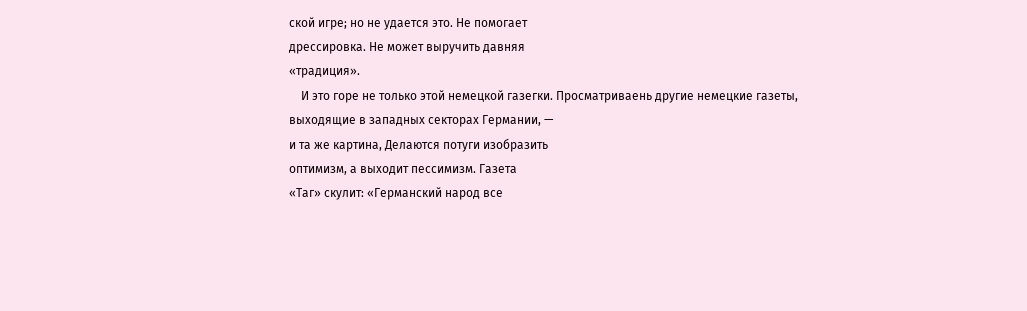ской игре; но не удается это. Не помогает
дрессировка. Не может выручить давняя
«традиция».
    И это горе не только этой немецкой газегки. Просматриваень другие немецкие газеты,
выходящие в западных секторах Германии, —
и та же картина, Делаются потуги изобразить
оптимизм, а выходит пессимизм. Газета
«Таг» скулит: «Германский народ все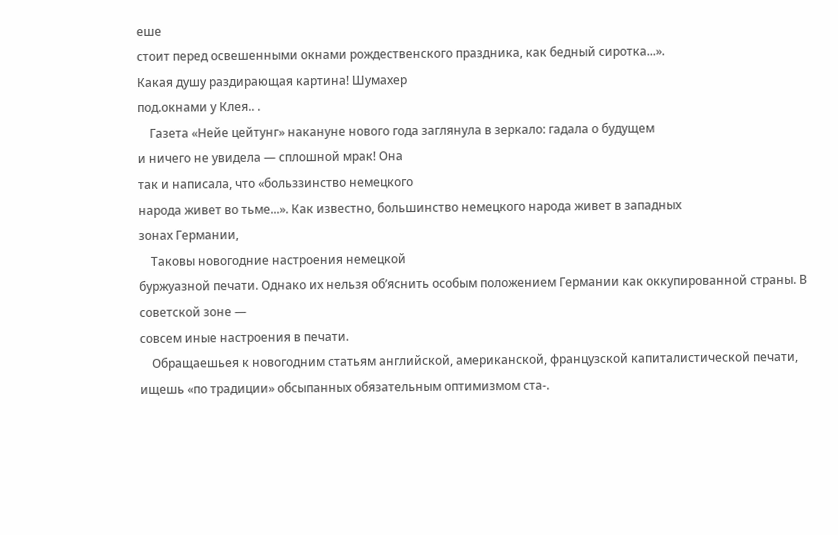еше
стоит перед освешенными окнами рождественского праздника, как бедный сиротка...».
Какая душу раздирающая картина! Шумахер
под.окнами у Клея.. .
    Газета «Нейе цейтунг» накануне нового года заглянула в зеркало: гадала о будущем
и ничего не увидела — сплошной мрак! Она
так и написала, что «больззинство немецкого
народа живет во тьме...». Как известно, большинство немецкого народа живет в западных
зонах Германии,
    Таковы новогодние настроения немецкой
буржуазной печати. Однако их нельзя об’яснить особым положением Германии как оккупированной страны. В советской зоне —
совсем иные настроения в печати.
    Обращаешьея к новогодним статьям английской, американской, французской капиталистической печати, ищешь «по традиции» обсыпанных обязательным оптимизмом ста-.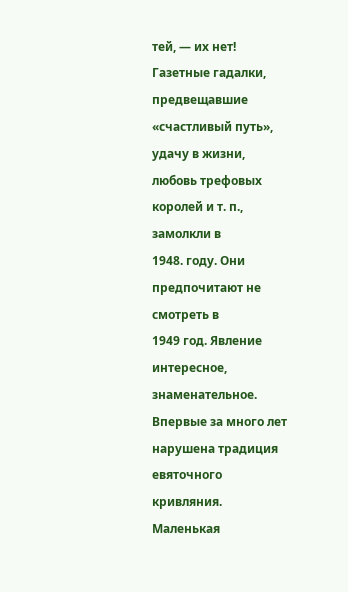тей, — их нет! Газетные гадалки, предвещавшие «счастливый путь», удачу в жизни, любовь трефовых королей и т. п., замолкли в
1948. году. Они предпочитают не смотреть в
1949 год. Явление интересное, знаменательное.
Впервые за много лет нарушена традиция евяточного кривляния. Маленькая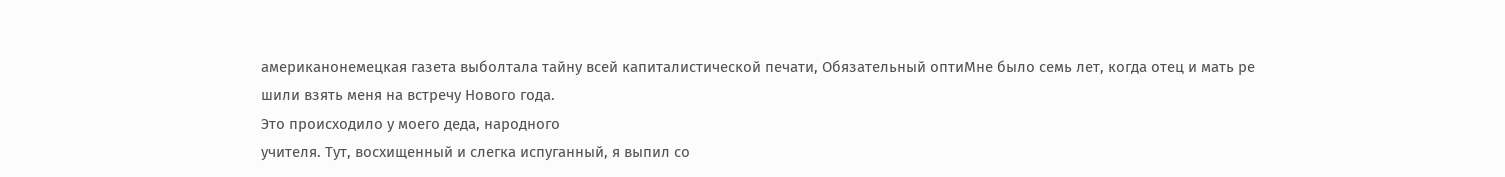американонемецкая газета выболтала тайну всей капиталистической печати, Обязательный оптиМне было семь лет, когда отец и мать ре
шили взять меня на встречу Нового года.
Это происходило у моего деда, народного
учителя. Тут, восхищенный и слегка испуганный, я выпил со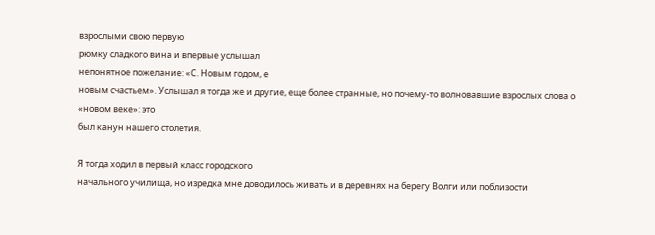взрослыми свою первую
рюмку сладкого вина и впервые услышал
непонятное пожелание: «С. Новым годом, е
новым счастьем». Услышал я тогда же и другие, еще более странные, но почему-то волновавшие взрослых слова о «новом веке»: это
был канун нашего столетия.

Я тогда ходил в первый класс городского
начального училища, но изредка мне доводилось живать и в деревнях на берегу Волги или поблизости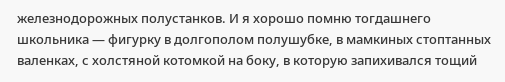железнодорожных полустанков. И я хорошо помню тогдашнего
школьника — фигурку в долгополом полушубке, в мамкиных стоптанных валенках, с холстяной котомкой на боку, в которую запихивался тощий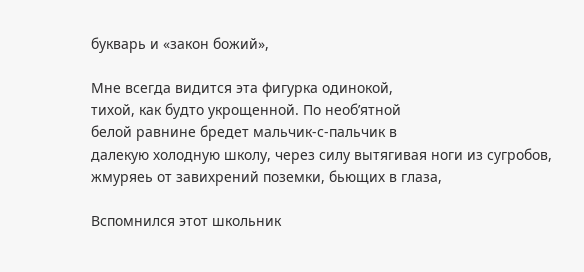букварь и «закон божий»,

Мне всегда видится эта фигурка одинокой,
тихой, как будто укрощенной. По необ’ятной
белой равнине бредет мальчик-с-пальчик в
далекую холодную школу, через силу вытягивая ноги из сугробов, жмуряеь от завихрений поземки, бьющих в глаза,

Вспомнился этот школьник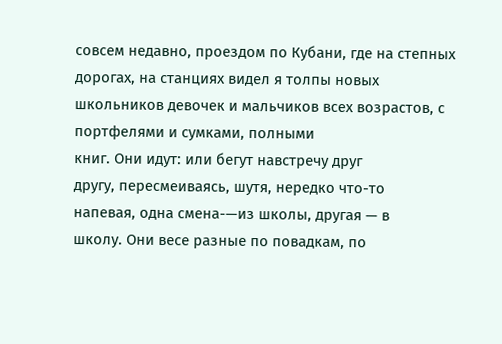совсем недавно, проездом по Кубани, где на степных дорогах, на станциях видел я толпы новых
школьников девочек и мальчиков всех возрастов, с портфелями и сумками, полными
книг. Они идут: или бегут навстречу друг
другу, пересмеиваясь, шутя, нередко что-то
напевая, одна смена-—из школы, другая — в
школу. Они весе разные по повадкам, по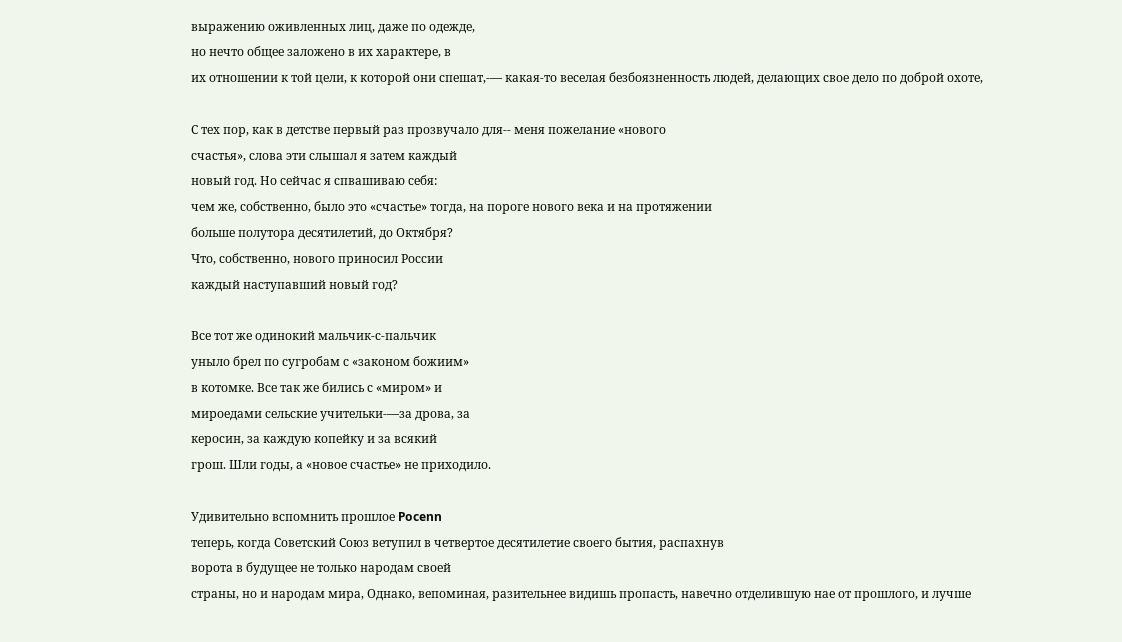выражению оживленных лиц, даже по одежде,
но нечто общее заложено в их характере, в
их отношении к той цели, к которой они спешат,-— какая-то веселая безбоязненность людей, делающих свое дело по доброй охоте,

С тех пор, как в детстве первый раз прозвучало для-- меня пожелание «нового
счастья», слова эти слышал я затем каждый
новый год. Но сейчас я спвашиваю себя:
чем же, собственно, было это «счастье» тогда, на пороге нового века и на протяжении
больше полутора десятилетий, до Октября?
Что, собственно, нового приносил России
каждый наступавший новый год?

Все тот же одинокий мальчик-с-пальчик
уныло брел по сугробам с «законом божиим»
в котомке. Все так же бились с «миром» и
мироедами сельские учительки-—за дрова, за
керосин, за каждую копейку и за всякий
грош. Шли годы, а «новое счастье» не приходило.

Удивительно вспомнить прошлое Pocenn
теперь, когда Советский Союз ветупил в четвертое десятилетие своего бытия, распахнув
ворота в будущее не только народам своей
страны, но и народам мира, Однако, вепоминая, разительнее видишь пропасть, навечно отделившую нае от прошлого, и лучше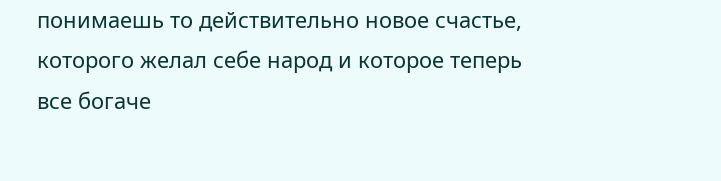понимаешь то действительно новое счастье,
которого желал себе народ и которое теперь
все богаче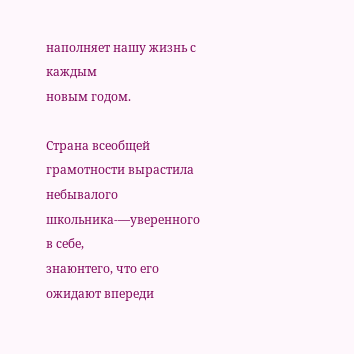наполняет нашу жизнь с каждым
новым годом.

Страна всеобщей грамотности вырастила
небывалого школьника-—уверенного в себе,
знаюнтего, что его ожидают впереди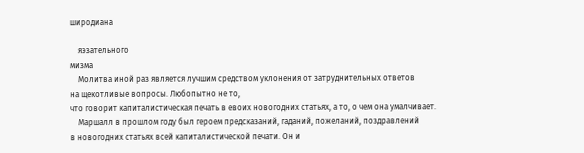широдиана

    яэзательного
мизма
    Молитва иной раз является лучшим средством уклонения от затруднительных ответов
на щекотливые вопросы. Любопытно не то,
что говорит капиталистическая печать в евоих новогодних статьях, а то, о чем она умалчивает.
    Маршалл в прошлом году был героем предсказаний, гаданий, пожеланий, поздравлений
в новогодних статьях всей капиталистической печати. Он и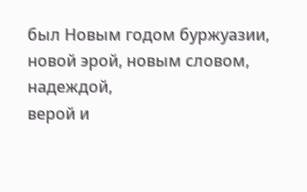был Новым годом буржуазии, новой эрой, новым словом, надеждой,
верой и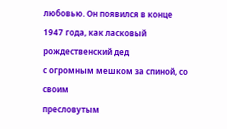любовью. Он появился в конце
1947 года, как ласковый рождественский дед
с огромным мешком за спиной, со своим
пресловутым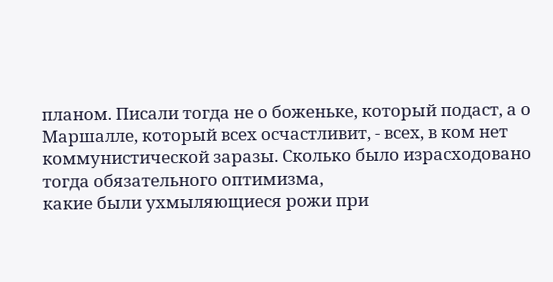планом. Писали тогда не о боженьке, который подаст, а о Маршалле, который всех осчастливит, - всех, в ком нет
коммунистической заразы. Сколько было израсходовано тогда обязательного оптимизма,
какие были ухмыляющиеся рожи при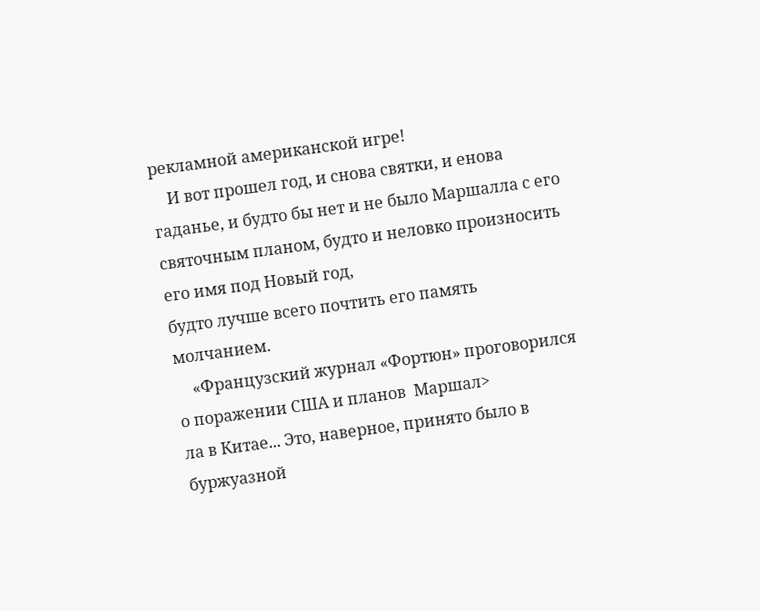рекламной американской игре!
    И вот прошел год, и снова святки, и енова гаданье, и будто бы нет и не было Маршалла с его святочным планом, будто и неловко произносить его имя под Новый год,
будто лучше всего почтить его память молчанием.
    «Французский журнал «Фортюн» проговорился о поражении США и планов  Маршал>
ла в Китае... Это, наверное, принято было в
буржуазной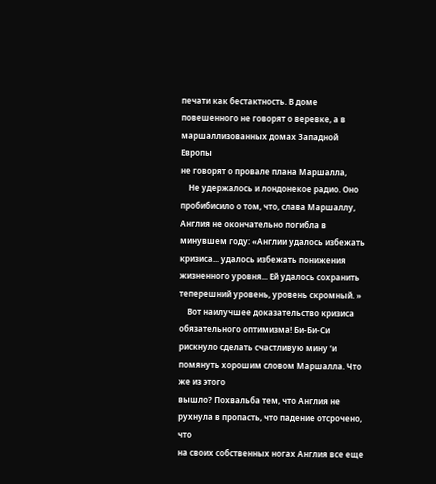печати как бестактность. В доме
повешенного не говорят о веревке, а в маршаллизованных домах Западной Европы
не говорят о провале плана Маршалла,
    Не удержалось и лондонекое радио. Оно
пробибисило о том, что, слава Маршаллу,
Англия не окончательно погибла в минувшем году: «Англии удалось избежать кризиса... удалось избежать понижения жизненного уровня... Ей удалось сохранить теперешний уровень, уровень скромный. »
    Вот наилучшее доказательство кризиса
обязательного оптимизма! Би-Би-Си рискнуло сделать счастливую мину ‘и помянуть хорошим словом Маршалла. Что же из этого
вышло? Похвальба тем, что Англия не рухнула в пропасть, что падение отсрочено, что
на своих собственных ногах Англия все еще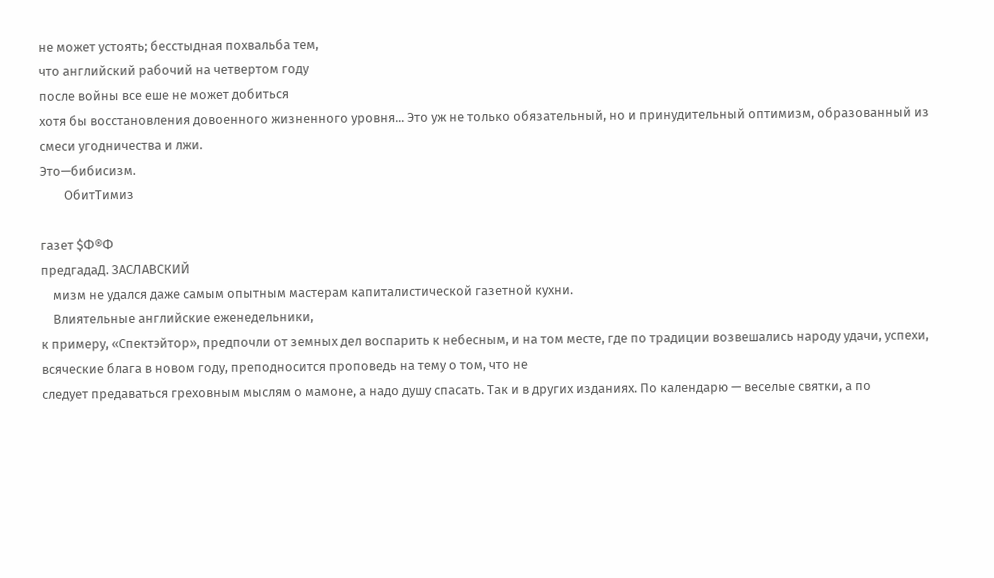не может устоять; бесстыдная похвальба тем,
что английский рабочий на четвертом году
после войны все еше не может добиться
хотя бы восстановления довоенного жизненного уровня... Это уж не только обязательный, но и принудительный оптимизм, образованный из смеси угодничества и лжи.
Это—бибисизм.
        ОбитТимиз

газет $Ф®Ф
предгадаД. ЗАСЛАВСКИЙ
    мизм не удался даже самым опытным мастерам капиталистической газетной кухни.
    Влиятельные английские еженедельники,
к примеру, «Спектэйтор», предпочли от земных дел воспарить к небесным, и на том месте, где по традиции возвешались народу удачи, успехи, всяческие блага в новом году, преподносится проповедь на тему о том, что не
следует предаваться греховным мыслям о мамоне, а надо душу спасать. Так и в других изданиях. По календарю — веселые святки, а по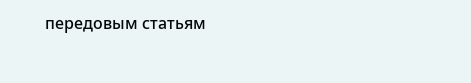передовым статьям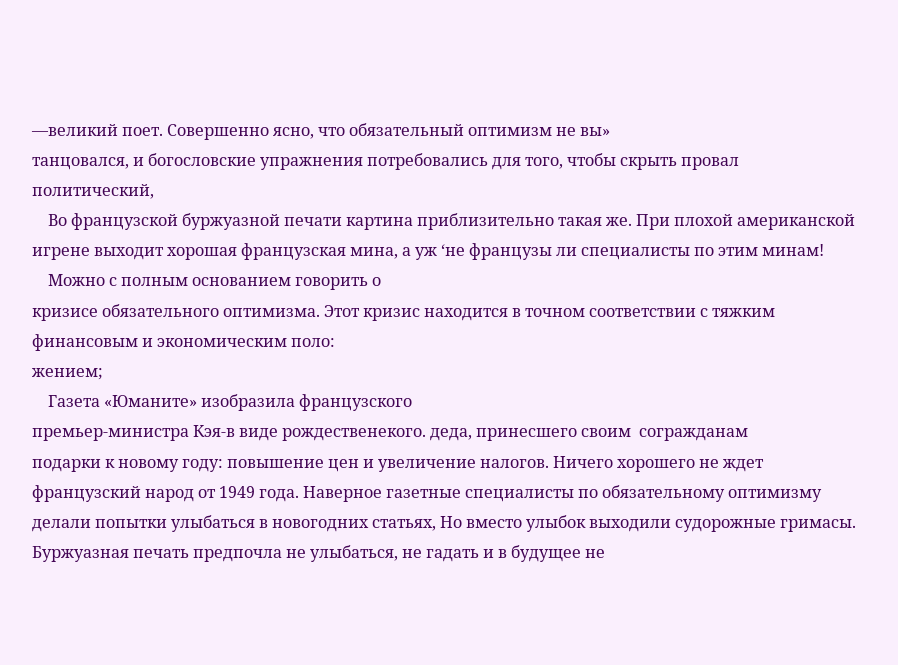—великий поет. Совершенно ясно, что обязательный оптимизм не вы»
танцовался, и богословские упражнения потребовались для того, чтобы скрыть провал
политический,
    Во французской буржуазной печати картина приблизительно такая же. При плохой американской игрене выходит хорошая французская мина, а уж ‘не французы ли специалисты по этим минам!
    Можно с полным основанием говорить о
кризисе обязательного оптимизма. Этот кризис находится в точном соответствии с тяжким финансовым и экономическим поло:
жением;
    Газета «Юманите» изобразила французского
премьер-министра Кэя-в виде рождественекого. деда, принесшего своим  согражданам
подарки к новому году: повышение цен и увеличение налогов. Ничего хорошего не ждет
французский народ от 1949 года. Наверное газетные специалисты по обязательному оптимизму делали попытки улыбаться в новогодних статьях, Но вместо улыбок выходили судорожные гримасы. Буржуазная печать предпочла не улыбаться, не гадать и в будущее не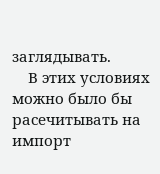заглядывать.
    В этих условиях можно было бы расечитывать на импорт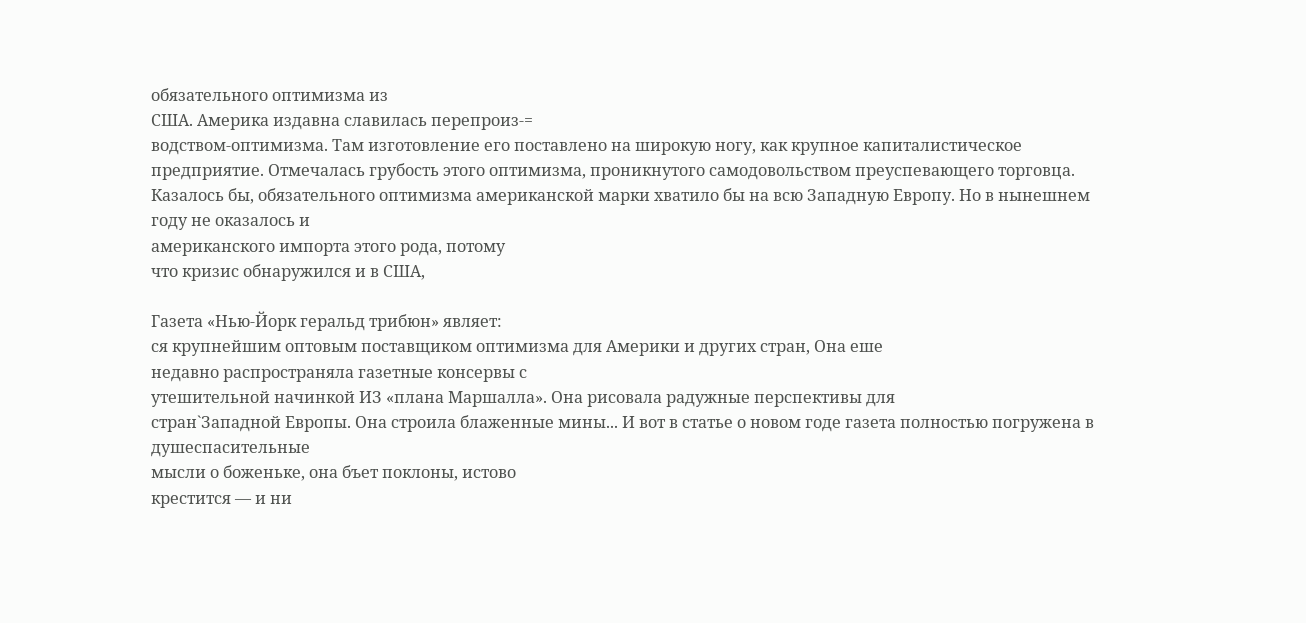обязательного оптимизма из
США. Америка издавна славилась перепроиз-=
водством-оптимизма. Там изготовление его поставлено на широкую ногу, как крупное капиталистическое предприятие. Отмечалась грубость этого оптимизма, проникнутого самодовольством преуспевающего торговца. Казалось бы, обязательного оптимизма американской марки хватило бы на всю Западную Европу. Но в нынешнем году не оказалось и
американского импорта этого рода, потому
что кризис обнаружился и в США,

Газета «Нью-Йорк геральд трибюн» являет:
ся крупнейшим оптовым поставщиком оптимизма для Америки и других стран, Она еше
недавно распространяла газетные консервы с
утешительной начинкой ИЗ «плана Маршалла». Она рисовала радужные перспективы для
стран`Западной Европы. Она строила блаженные мины... И вот в статье о новом годе газета полностью погружена в душеспасительные
мысли о боженьке, она бъет поклоны, истово
крестится — и ни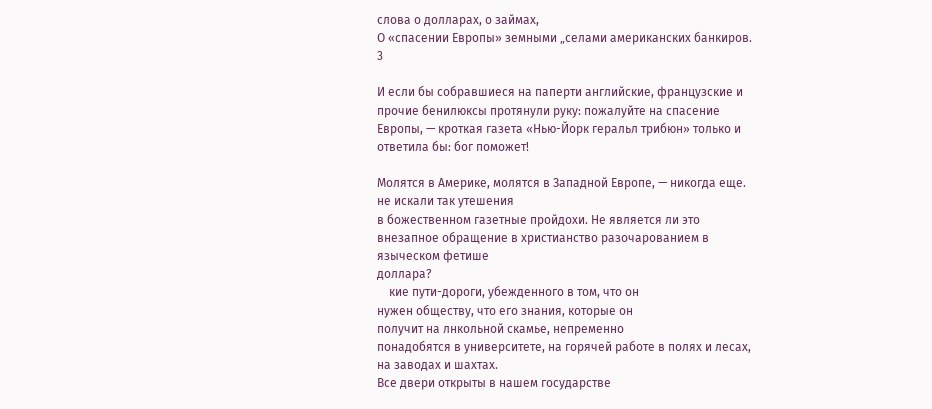слова о долларах, о займах,
О «спасении Европы» земными „селами американских банкиров. 3

И если бы собравшиеся на паперти английские, французские и прочие бенилюксы протянули руку: пожалуйте на спасение Европы, — кроткая газета «Нью-Йорк геральл трибюн» только и ответила бы: бог поможет!

Молятся в Америке, молятся в Западной Европе, — никогда еще. не искали так утешения
в божественном газетные пройдохи. Не является ли это внезапное обращение в христианство разочарованием в языческом фетише
доллара?
    кие пути-дороги, убежденного в том, что он
нужен обществу, что его знания, которые он
получит на лнкольной скамье, непременно
понадобятся в университете, на горячей работе в полях и лесах, на заводах и шахтах.
Все двери открыты в нашем государстве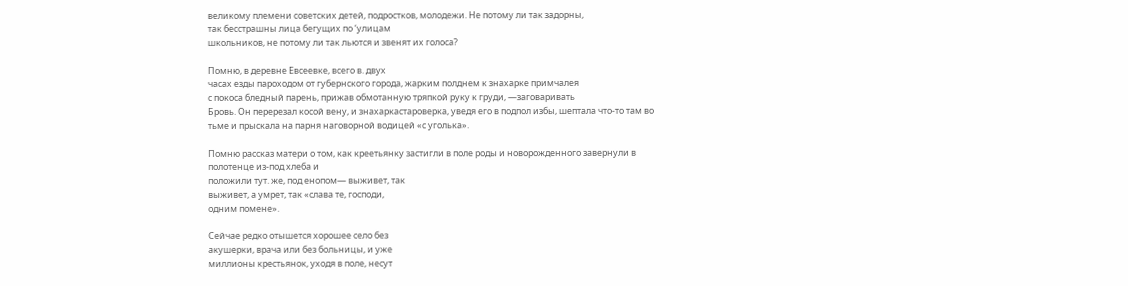великому племени советских детей, подростков, молодежи. Не потому ли так задорны,
так бесстрашны лица бегущих по ‘улицам
школьников, не потому ли так льются и звенят их голоса?

Помню, в деревне Евсеевке, всего в. двух
часах езды пароходом от губернского города, жарким полднем к знахарке примчалея
с покоса бледный парень, прижав обмотанную тряпкой руку к груди, —заговаривать
Бровь. Он перерезал косой вену, и знахаркастароверка, уведя его в подпол избы, шептала что-то там во тьме и прыскала на парня наговорной водицей «с уголька».

Помню рассказ матери о том, как креетьянку застигли в поле роды и новорожденного завернули в полотенце из-под хлеба и
положили тут. же, под енопом— выживет, так
выживет, а умрет, так «слава те, господи,
одним помене».

Сейчае редко отышется хорошее село без
акушерки, врача или без больницы, и уже
миллионы крестьянок, уходя в поле, несут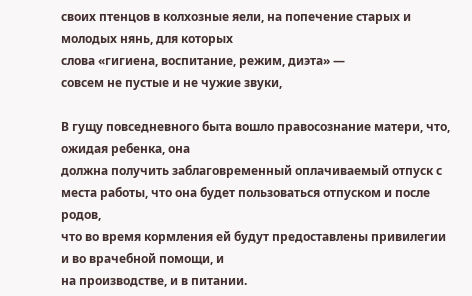своих птенцов в колхозные яели, на попечение старых и молодых нянь, для которых
слова «гигиена, воспитание, режим, диэта» —
совсем не пустые и не чужие звуки,

В гущу повседневного быта вошло правосознание матери, что, ожидая ребенка, она
должна получить заблаговременный оплачиваемый отпуск с места работы, что она будет пользоваться отпуском и после родов,
что во время кормления ей будут предоставлены привилегии и во врачебной помощи, и
на производстве, и в питании.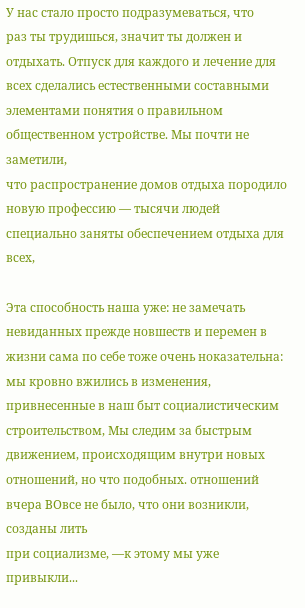У нас стало просто подразумеваться, что
раз ты трудишься, значит ты должен и отдыхать. Отпуск для каждого и лечение для
всех сделались естественными составными
элементами понятия о правильном  общественном устройстве. Мы почти не заметили,
что распространение домов отдыха породило
новую профессию — тысячи людей специально заняты обеспечением отдыха для
всех,

Эта способность наша уже: не замечать
невиданных прежде новшеств и перемен в
жизни сама по себе тоже очень ноказательна: мы кровно вжились в изменения, привнесенные в наш быт социалистическим
строительством, Мы следим за быстрым движением, происходящим внутри новых отношений, но что подобных. отношений вчера BOвсе не было, что они возникли, созданы лить
при социализме, —к этому мы уже привыкли...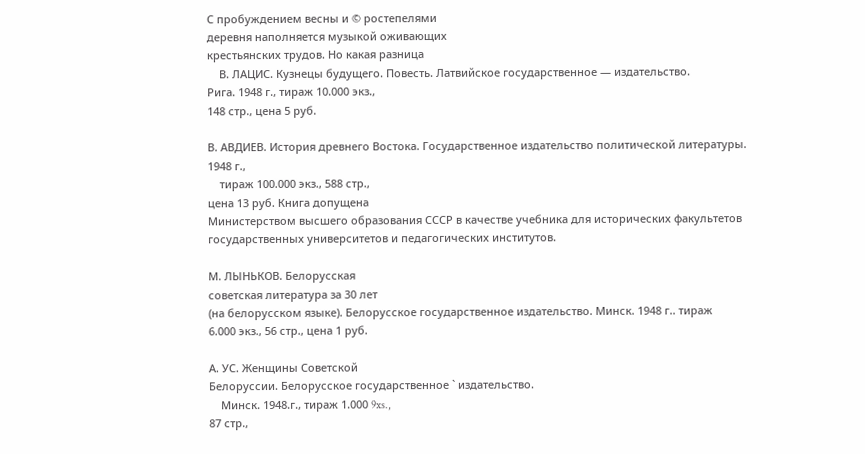С пробуждением весны и © ростепелями
деревня наполняется музыкой оживающих
крестьянских трудов. Но какая разница
    В. ЛАЦИС. Кузнецы будущего. Повесть. Латвийское государственное — издательство.
Рига. 1948 г., тираж 10.000 экз.,
148 стр., цена 5 руб.

В. АВДИЕВ. История древнего Востока. Государственное издательство политической литературы. 1948 г.,
    тираж 100.000 экз., 588 стр.,
цена 13 руб. Книга допущена
Министерством высшего образования СССР в качестве учебника для исторических факультетов государственных университетов и педагогических институтов.

М. ЛЫНЬКОВ. Белорусская
советская литература за 30 лет
(на белорусском языке). Белорусское государственное издательство. Минск. 1948 г.. тираж
6.000 экз., 56 стр., цена 1 руб.

А. УС. Женщины Советской
Белоруссии. Белорусское государственное ` издательство.
    Минск. 1948.г., тираж 1.000 9xs.,
87 стр.,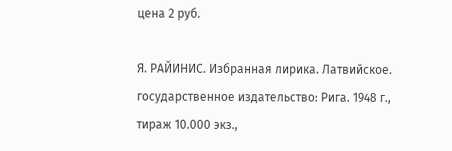цена 2 руб.

Я. РАЙИНИС. Избранная лирика. Латвийское. государственное издательство: Рига. 1948 г.,
тираж 10.000 экз.,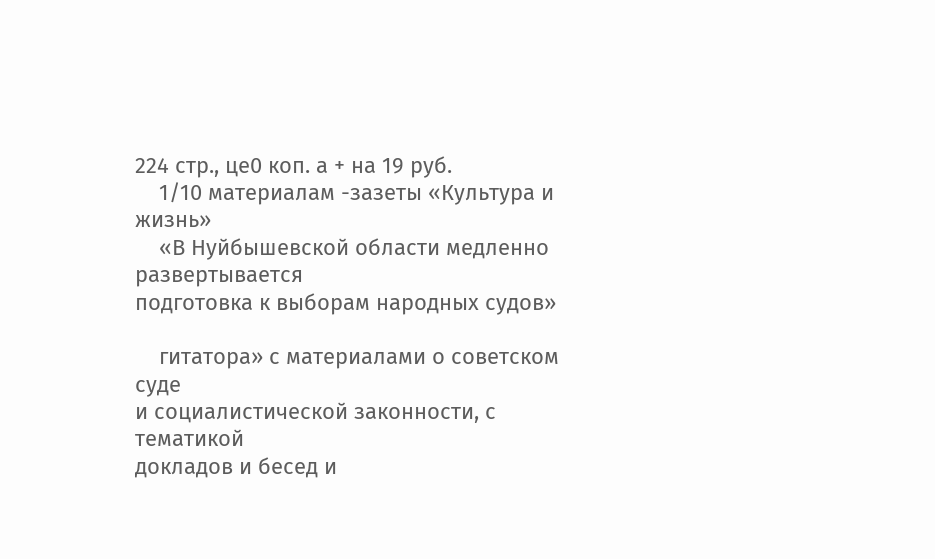224 стр., це0 коп. а + на 19 руб.
    1/10 материалам -зазеты «Культура и жизнь»
    «В Нуйбышевской области медленно развертывается
подготовка к выборам народных судов»

    гитатора» с материалами о советском суде
и социалистической законности, с тематикой
докладов и бесед и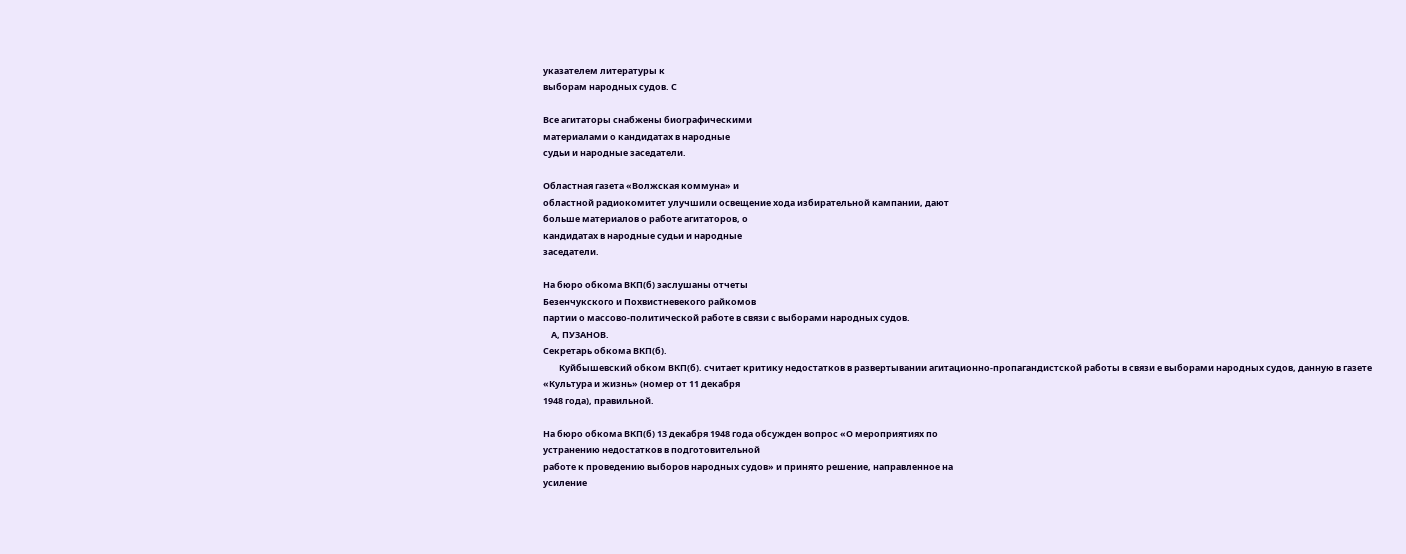указателем литературы к
выборам народных судов. С

Все агитаторы снабжены биографическими
материалами о кандидатах в народные
судьи и народные заседатели.

Областная газета «Волжская коммуна» и
областной радиокомитет улучшили освещение хода избирательной кампании, дают
больше материалов о работе агитаторов, о
кандидатах в народные судьи и народные
заседатели.

На бюро обкома ВКП(б) заслушаны отчеты
Безенчукского и Похвистневекого райкомов
партии о массово-политической работе в связи с выборами народных судов.
    А, ПУЗАНОВ.
Секретарь обкома ВКП(б).
        Куйбышевский обком ВКП(б). считает критику недостатков в развертывании агитационно-пропагандистской работы в связи е выборами народных судов, данную в газете
«Культура и жизнь» (номер от 11 декабря
1948 года), правильной.

На бюро обкома ВКП(б) 13 декабря 1948 года обсужден вопрос «О мероприятиях по
устранению недостатков в подготовительной
работе к проведению выборов народных судов» и принято решение, направленное на
усиление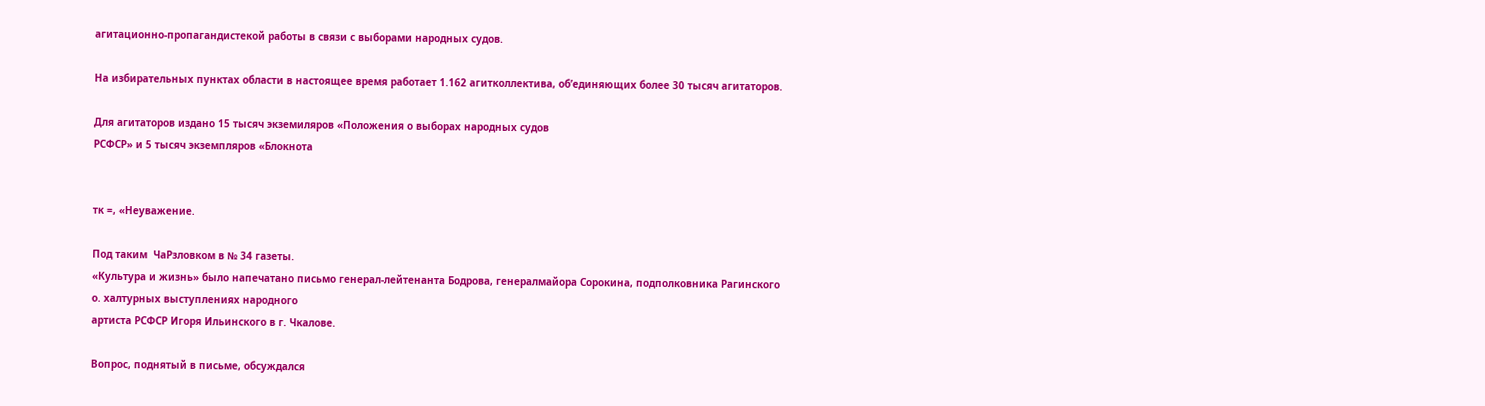агитационно-пропагандистекой работы в связи с выборами народных судов.

На избирательных пунктах области в настоящее время работает 1.162 агитколлектива, об’единяющих более 30 тысяч агитаторов.

Для агитаторов издано 15 тысяч экземиляров «Положения о выборах народных судов
РСФСР» и 5 тысяч экземпляров «Блокнота


тк =, «Неуважение.

Под таким  ЧаРзловком в № 34 газеты.
«Культура и жизнь» было напечатано письмо генерал-лейтенанта Бодрова, генералмайора Сорокина, подполковника Рагинского
о. халтурных выступлениях народного
артиста РСФСР Игоря Ильинского в г. Чкалове.

Вопрос, поднятый в письме, обсуждался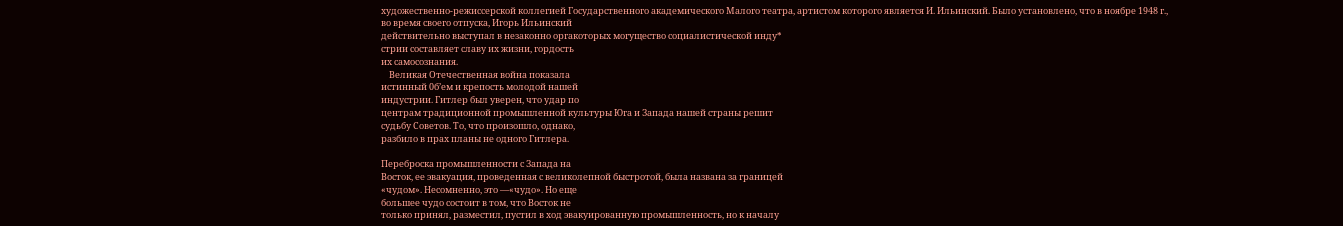художественно-режиссерской коллегией Государственного академического Малого театра, артистом которого является И. Ильинский. Было установлено, что в ноябре 1948 г.,
во время своего отпуска, Игорь Ильинский
действительно выступал в незаконно оргакоторых могущество социалистической инду*
стрии составляет славу их жизни, гордость
их самосознания.
    Великая Отечественная война показала
истинный 0б’ем и крепость молодой нашей
индустрии. Гитлер был уверен, что удар по
центрам традиционной промышленной культуры Юга и Запада нашей страны решит
судьбу Советов. То, что произошло, однако,
разбило в прах планы не одного Гитлера.

Переброска промышленности с Запада на
Восток, ее эвакуация, проведенная с великолепной быстротой, была названа за границей
«чудом». Несомненно, это —«чудо». Но еще
большее чудо состоит в том, что Восток не
только принял, разместил, пустил в ход эвакуированную промышленность, но к началу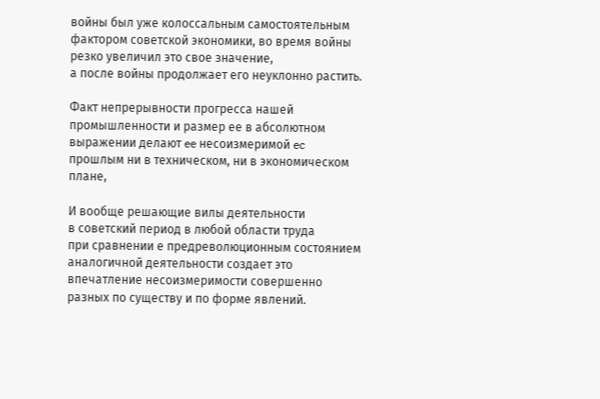войны был уже колоссальным самостоятельным фактором советской экономики, во время войны резко увеличил это свое значение,
а после войны продолжает его неуклонно растить.

Факт непрерывности прогресса нашей промышленности и размер ее в абсолютном выражении делают ee несоизмеримой ec
прошлым ни в техническом, ни в экономическом плане,

И вообще решающие вилы деятельности
в советский период в любой области труда
при сравнении е предреволюционным состоянием аналогичной деятельности создает это
впечатление несоизмеримости совершенно
разных по существу и по форме явлений.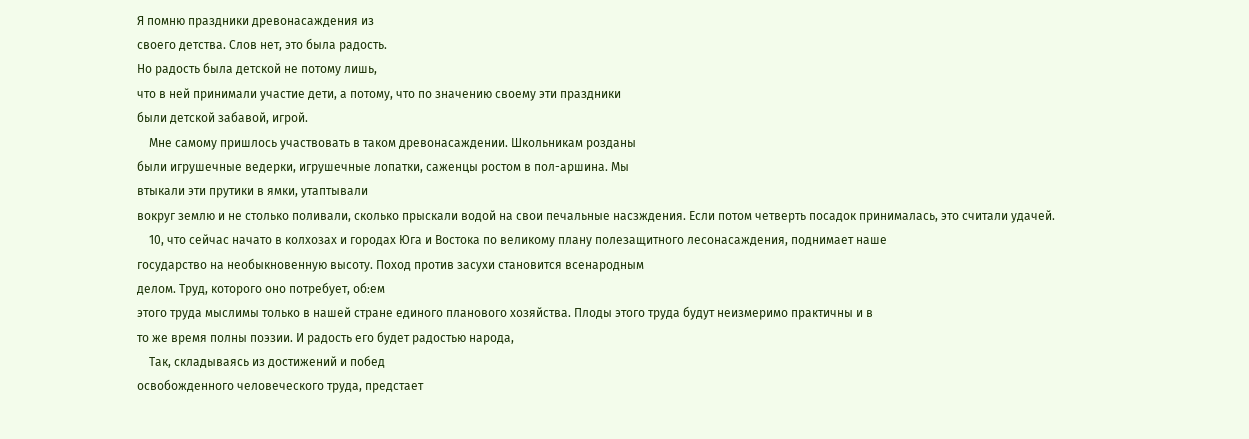Я помню праздники древонасаждения из
своего детства. Слов нет, это была радость.
Но радость была детской не потому лишь,
что в ней принимали участие дети, а потому, что по значению своему эти праздники
были детской забавой, игрой.
    Мне самому пришлось участвовать в таком древонасаждении. Школьникам розданы
были игрушечные ведерки, игрушечные лопатки, саженцы ростом в пол-аршина. Мы
втыкали эти прутики в ямки, утаптывали
вокруг землю и не столько поливали, сколько прыскали водой на свои печальные насзждения. Если потом четверть посадок принималась, это считали удачей.
    10, что сейчас начато в колхозах и городах Юга и Востока по великому плану полезащитного лесонасаждения, поднимает наше
государство на необыкновенную высоту. Поход против засухи становится всенародным
делом. Труд, которого оно потребует, об:ем
этого труда мыслимы только в нашей стране единого планового хозяйства. Плоды этого труда будут неизмеримо практичны и в
то же время полны поэзии. И радость его будет радостью народа,
    Так, складываясь из достижений и побед
освобожденного человеческого труда, предстает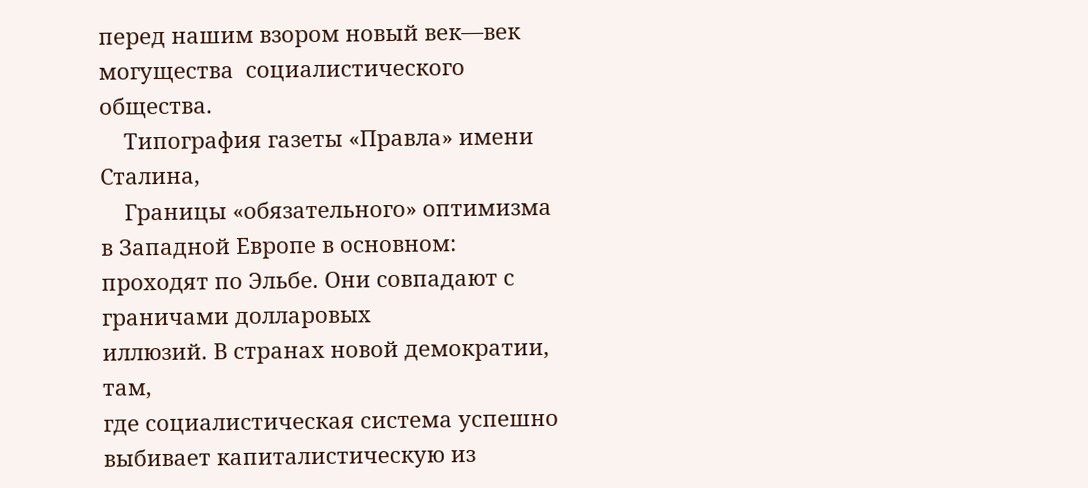перед нашим взором новый век—век
могущества  социалистического общества.
    Типография газеты «Правла» имени Сталина,
    Границы «обязательного» оптимизма в Западной Европе в основном: проходят по Эльбе. Они совпадают с граничами долларовых
иллюзий. В странах новой демократии, там,
где социалистическая система успешно выбивает капиталистическую из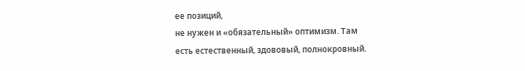ее позиций,
не нужен и «обязательный» оптимизм. Там
есть естественный, здововый, полнокровный.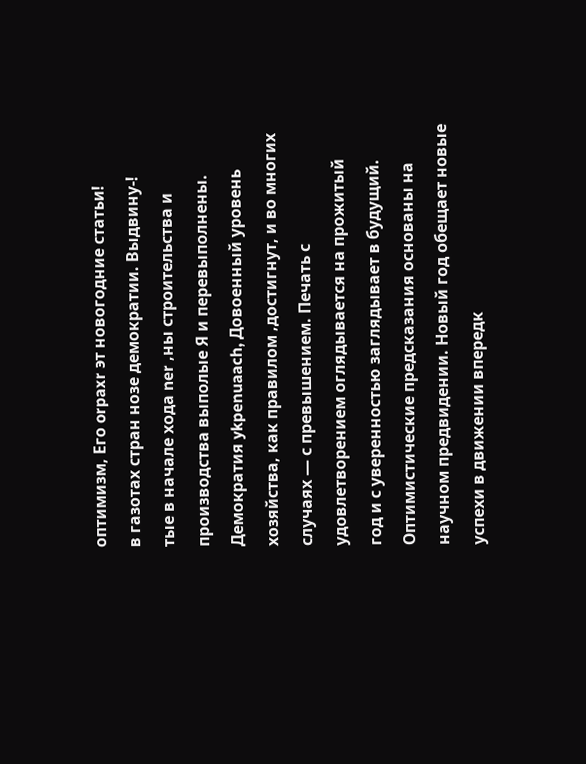оптимизм, Его orpaxr эт новогодние статьи!
в газотах стран нозе демократии. Выдвину-!
тые в начале хода ner ‚ны строительства и
производства выполые Я и перевыполнены.
Демократия ykpenuaach, Довоенный уровень
хозяйства, как правилом ‚достигнут, и во многих случаях — с превышением. Печать с
удовлетворением оглядывается на прожитый
год и с уверенностью заглядывает в будущий.
Оптимистические предсказания основаны на
научном предвидении. Новый год обещает новые успехи в движении впередк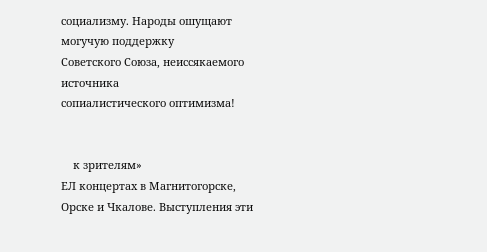социализму. Народы ошущают могучую поддержку
Советского Союза, неиссякаемого источника
сопиалистического оптимизма!


    к зрителям»
ЕЛ концертах в Магнитогорске,
Орске и Чкалове. Выступления эти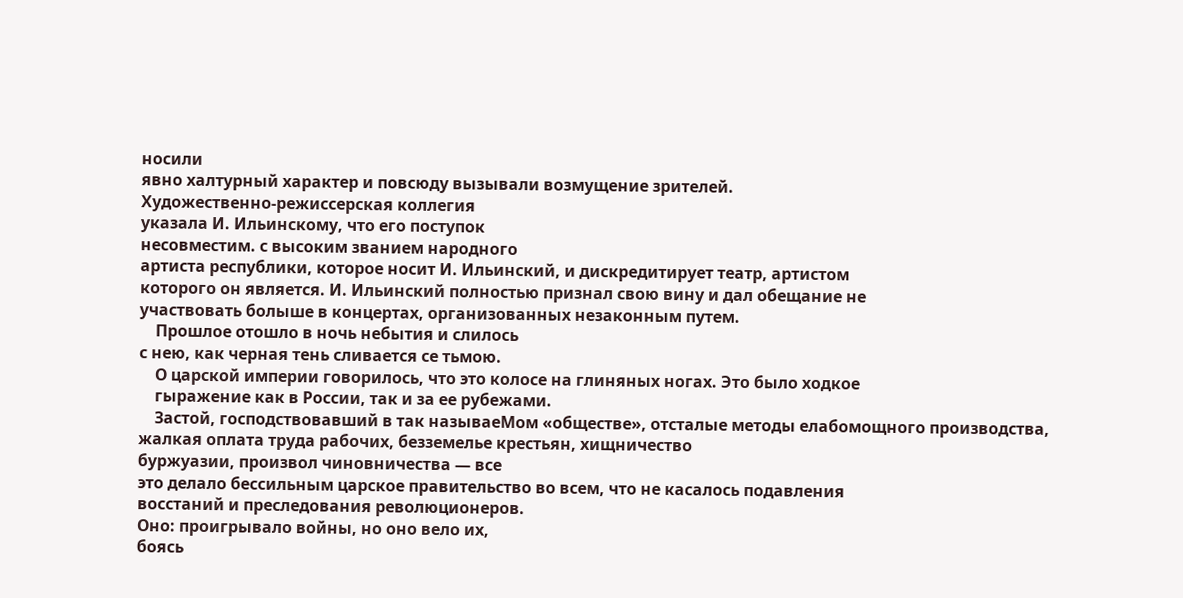носили
явно халтурный характер и повсюду вызывали возмущение зрителей.
Художественно-режиссерская коллегия
указала И. Ильинскому, что его поступок
несовместим. с высоким званием народного
артиста республики, которое носит И. Ильинский, и дискредитирует театр, артистом
которого он является. И. Ильинский полностью признал свою вину и дал обещание не
участвовать болыше в концертах, организованных незаконным путем.
    Прошлое отошло в ночь небытия и слилось
с нею, как черная тень сливается се тьмою.
    О царской империи говорилось, что это колосе на глиняных ногах. Это было ходкое
    гыражение как в России, так и за ее рубежами.
    Застой, господствовавший в так называеМом «обществе», отсталые методы елабомощного производства, жалкая оплата труда рабочих, безземелье крестьян, хищничество
буржуазии, произвол чиновничества — все
это делало бессильным царское правительство во всем, что не касалось подавления
восстаний и преследования революционеров.
Оно: проигрывало войны, но оно вело их,
боясь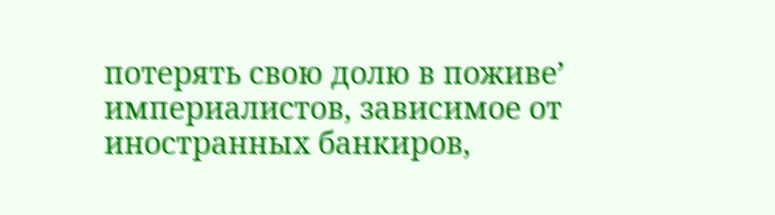потерять свою долю в поживе’ империалистов, зависимое от иностранных банкиров,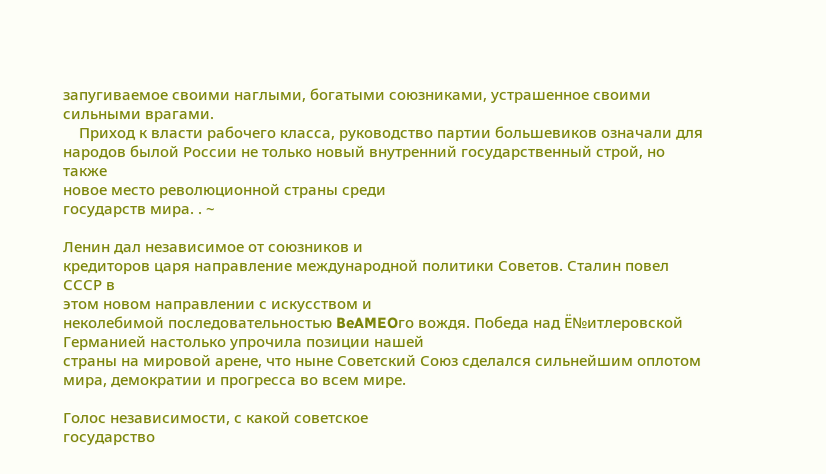запугиваемое своими наглыми, богатыми союзниками, устрашенное своими сильными врагами.
    Приход к власти рабочего класса, руководство партии большевиков означали для
народов былой России не только новый внутренний государственный строй, но также
новое место революционной страны среди
государств мира. . ~

Ленин дал независимое от союзников и
кредиторов царя направление международной политики Советов. Сталин повел СССР в
этом новом направлении с искусством и
неколебимой последовательностью BeAMEOго вождя. Победа над Ё№итлеровской Германией настолько упрочила позиции нашей
страны на мировой арене, что ныне Советский Союз сделался сильнейшим оплотом
мира, демократии и прогресса во всем мире.

Голос независимости, с какой советское
государство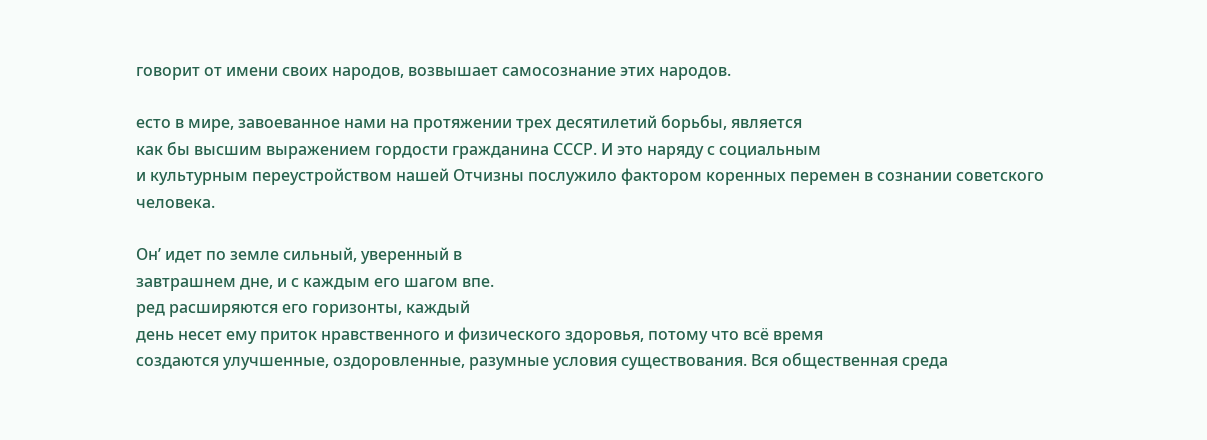говорит от имени своих народов, возвышает самосознание этих народов.

есто в мире, завоеванное нами на протяжении трех десятилетий борьбы, является
как бы высшим выражением гордости гражданина СССР. И это наряду с социальным
и культурным переустройством нашей Отчизны послужило фактором коренных перемен в сознании советского человека.

Он’ идет по земле сильный, уверенный в
завтрашнем дне, и с каждым его шагом впе.
ред расширяются его горизонты, каждый
день несет ему приток нравственного и физического здоровья, потому что всё время
создаются улучшенные, оздоровленные, разумные условия существования. Вся общественная среда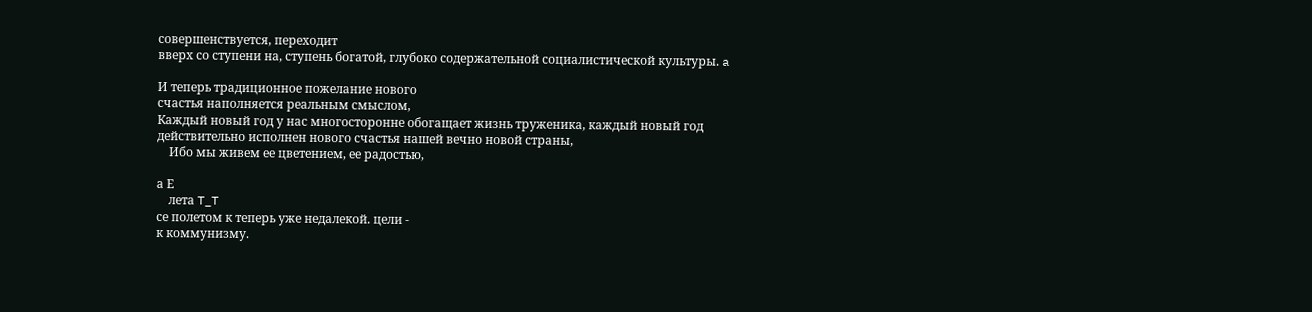совершенствуется, переходит
вверх со ступени на, ступень богатой, глубоко содержательной социалистической культуры. a

И теперь традиционное пожелание нового
счастья наполняется реальным смыслом,
Каждый новый год у нас многосторонне обогащает жизнь труженика, каждый новый год
действительно исполнен нового счастья нашей вечно новой страны,
    Ибо мы живем ее цветением, ее радостью,

а Е
    лета T_T
се полетом к теперь уже недалекой. цели -
к коммунизму.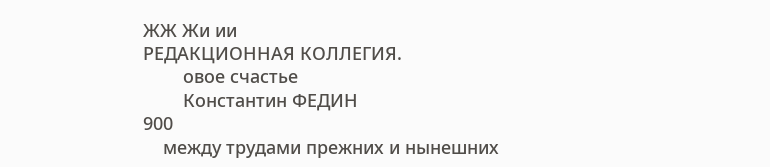ЖЖ Жи ии
РЕДАКЦИОННАЯ КОЛЛЕГИЯ.
        овое счастье
        Константин ФЕДИН
900
    между трудами прежних и нынешних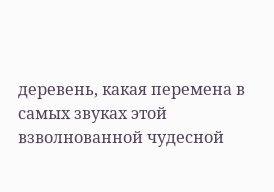деревень, какая перемена в самых звуках этой
взволнованной чудесной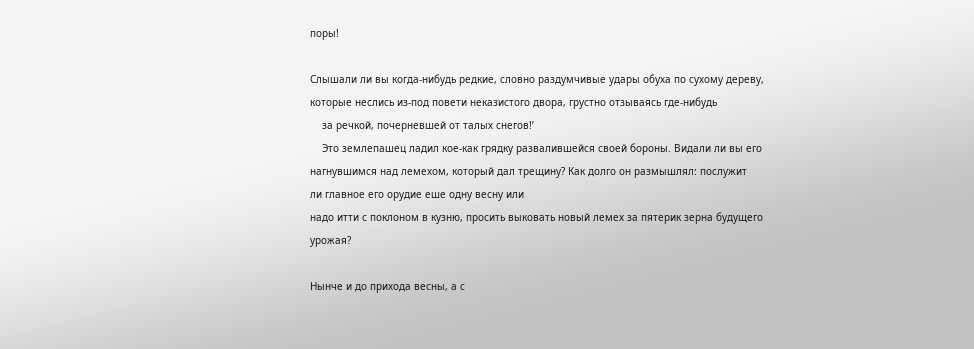поры!

Слышали ли вы когда-нибудь редкие, словно раздумчивые удары обуха по сухому дереву, которые неслись из-под повети неказистого двора, грустно отзываясь где-нибудь
    за речкой, почерневшей от талых снегов!’
    Это землепашец ладил кое-как грядку развалившейся своей бороны. Видали ли вы его
нагнувшимся над лемехом, который дал трещину? Как долго он размышлял: послужит
ли главное его орудие еше одну весну или
надо итти с поклоном в кузню, просить выковать новый лемех за пятерик зерна будущего урожая?

Нынче и до прихода весны, а с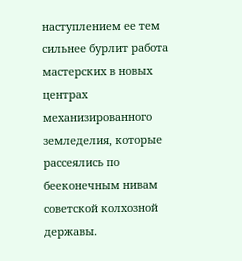наступлением ее тем сильнее бурлит работа мастерских в новых центрах механизированного
земледелия, которые рассеялись по бееконечным нивам советской колхозной державы.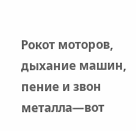Рокот моторов, дыхание машин, пение и звон
металла—вот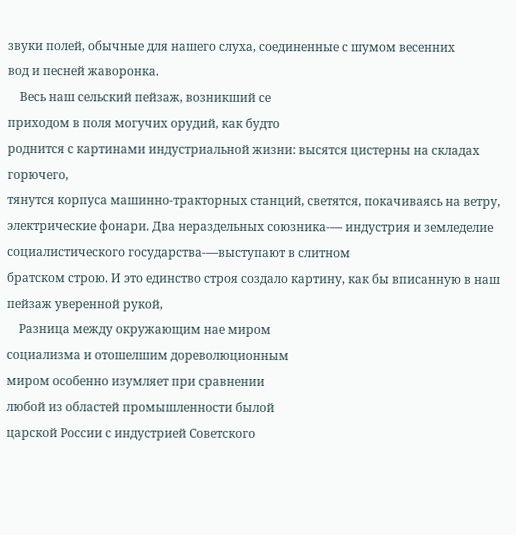звуки полей, обычные для нашего слуха, соединенные с шумом весенних
вод и песней жаворонка.
    Весь наш сельский пейзаж, возникший се
приходом в поля могучих орудий, как будто
роднится с картинами индустриальной жизни: высятся цистерны на складах горючего,
тянутся корпуса машинно-тракторных станций, светятся, покачиваясь на ветру, электрические фонари. Два нераздельных союзника-— индустрия и земледелие социалистического государства-—выступают в слитном
братском строю. И это единство строя создало картину, как бы вписанную в наш пейзаж уверенной рукой,
    Разница между окружающим нае миром
социализма и отошелшим дореволюционным
миром особенно изумляет при сравнении
любой из областей промышленности былой
царской России с индустрией Советского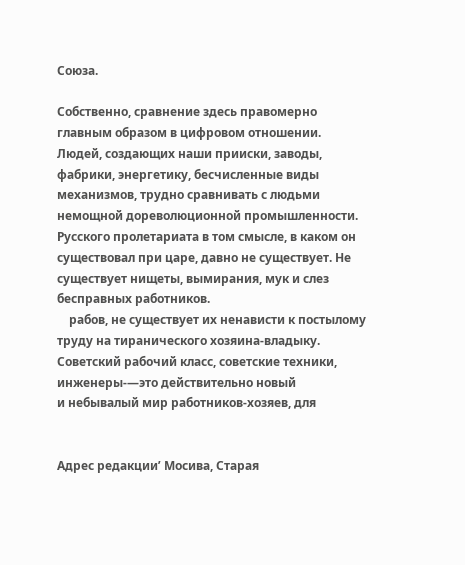Союза.

Собственно, сравнение здесь правомерно
главным образом в цифровом отношении.
Людей, создающих наши прииски, заводы,
фабрики, энергетику, бесчисленные виды
механизмов, трудно сравнивать с людьми немощной дореволюционной промышленности.
Русского пролетариата в том смысле, в каком он существовал при царе, давно не существует. Не существует нищеты, вымирания, мук и слез бесправных работников.
    рабов, не существует их ненависти к постылому труду на тиранического хозяина-владыку. Советский рабочий класс, советские техники, инженеры-—это действительно новый
и небывалый мир работников-хозяев, для


Адрес редакции’ Мосива, Старая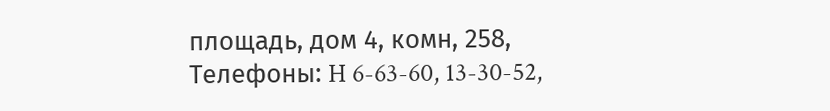площадь, дом 4, комн, 258, Телефоны: H 6-63-60, 13-30-52,